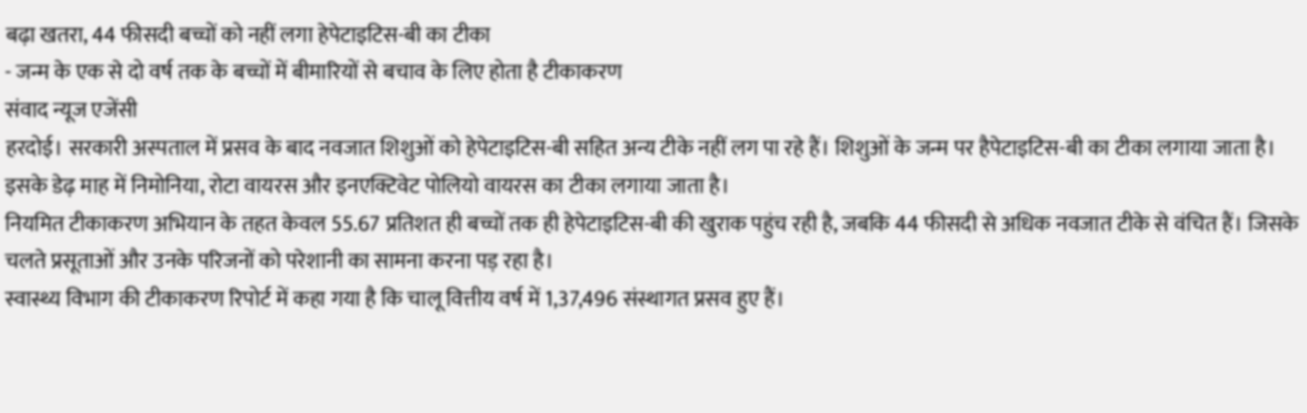बढ़ा खतरा, 44 फीसदी बच्चों को नहीं लगा हेपेटाइटिस-बी का टीका
- जन्म के एक से दो वर्ष तक के बच्चों में बीमारियों से बचाव के लिए होता है टीकाकरण
संवाद न्यूज एजेंसी
हरदोई। सरकारी अस्पताल में प्रसव के बाद नवजात शिशुओं को हेपेटाइटिस-बी सहित अन्य टीके नहीं लग पा रहे हैं। शिशुओं के जन्म पर हैपेटाइटिस-बी का टीका लगाया जाता है। इसके डेढ़ माह में निमोनिया, रोटा वायरस और इनएक्टिवेट पोलियो वायरस का टीका लगाया जाता है।
नियमित टीकाकरण अभियान के तहत केवल 55.67 प्रतिशत ही बच्चों तक ही हेपेटाइटिस-बी की खुराक पहुंच रही है, जबकि 44 फीसदी से अधिक नवजात टीके से वंचित हैं। जिसके चलते प्रसूताओं और उनके परिजनों को परेशानी का सामना करना पड़ रहा है।
स्वास्थ्य विभाग की टीकाकरण रिपोर्ट में कहा गया है कि चालू वित्तीय वर्ष में 1,37,496 संस्थागत प्रसव हुए हैं।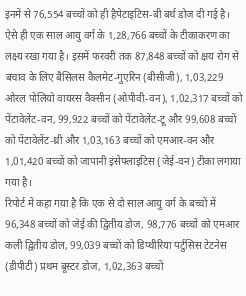इनमें से 76,554 बच्चों को ही हैपेटाइटिस-बी बर्थ डोज दी गई है। ऐसे ही एक साल आयु वर्ग के 1,28,766 बच्चों के टीकाकरण का लक्ष्य रखा गया है। इसमें फरवरी तक 87,848 बच्चों को क्षय रोग से बचाव के लिए बैसिलस कैलमेट-गुएरिन (बीसीजी), 1,03,229 ओरल पोलियो वायरस वैक्सीन (ओपीवी-वन), 1,02,317 बच्चों को पेंटावेलेंट-वन, 99,922 बच्चों को पेंटावेलेंट-टू और 99,608 बच्चों को पेंटावेलेंट-थ्री और 1,03,163 बच्चों को एमआर-वन और 1,01,420 बच्चों को जापानी इंसेफ्लाइटिस (जेई-वन) टीका लगाया गया है।
रिपोर्ट में कहा गया है कि एक से दो साल आयु वर्ग के बच्चों में 96,348 बच्चों को जेई की द्वितीय डोज, 98,776 बच्चों को एमआर कली द्वितीय डोल, 99,039 बच्चों को डिप्थीरिया पर्टुसिस टेटनेस (डीपीटी) प्रथम बूस्टर डोज, 1,02,363 बच्चों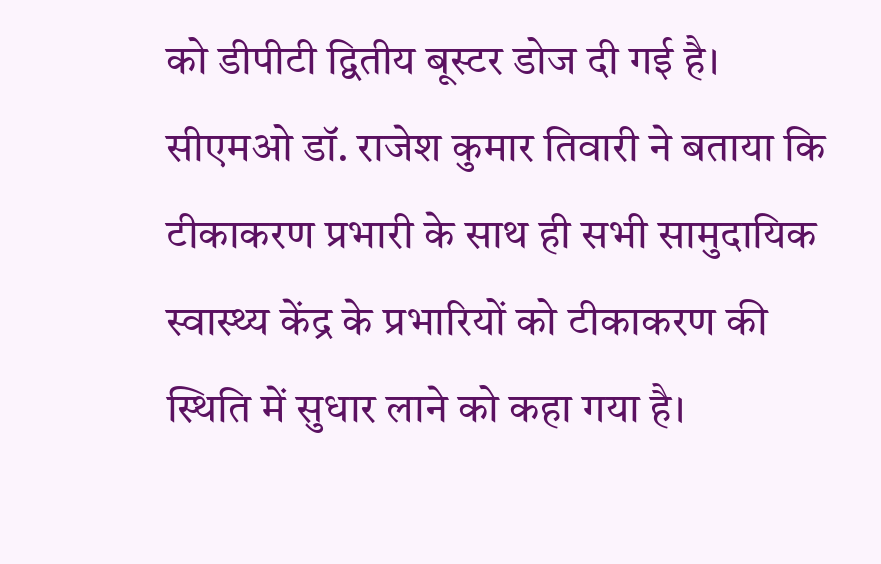को डीपीटी द्वितीय बूस्टर डोज दी गई है।
सीएमओ डॉ. राजेश कुमार तिवारी ने बताया कि टीकाकरण प्रभारी के साथ ही सभी सामुदायिक स्वास्थ्य केंद्र के प्रभारियों को टीकाकरण की स्थिति में सुधार लाने को कहा गया है।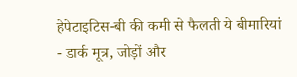हेपेटाइटिस-बी की कमी से फैलती ये बीमारियां
- डार्क मूत्र, जोड़ों और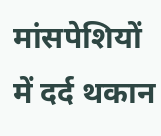मांसपेशियों में दर्द थकान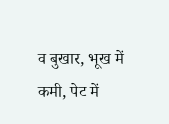व बुखार, भूख में कमी, पेट में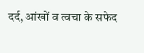दर्द, आंखों व त्वचा के सफेद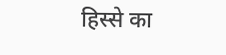हिस्से का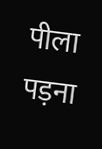पीला पड़ना